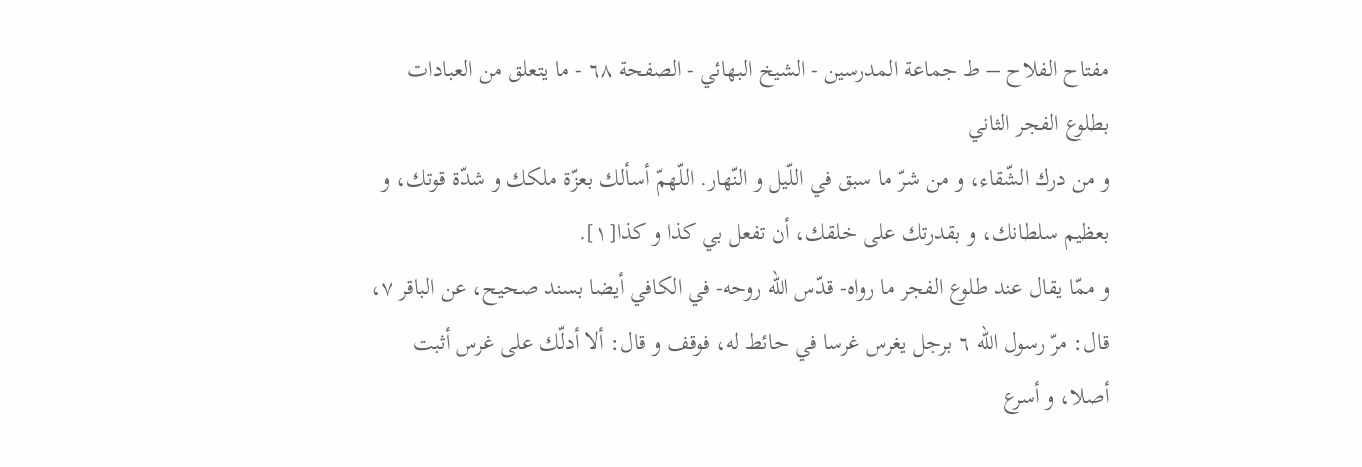مفتاح الفلاح – ط جماعة المدرسين - الشيخ البهائي - الصفحة ٦٨ - ما يتعلق من العبادات بطلوع الفجر الثاني
و من درك الشّقاء، و من شرّ ما سبق في اللّيل و النّهار. اللّهمّ أسألك بعزّة ملكك و شدّة قوتك، و بعظيم سلطانك، و بقدرتك على خلقك، أن تفعل بي كذا و كذا[١].
و ممّا يقال عند طلوع الفجر ما رواه- قدّس اللّه روحه- في الكافي أيضا بسند صحيح، عن الباقر ٧، قال: مرّ رسول اللّه ٦ برجل يغرس غرسا في حائط له، فوقف و قال: ألا أدلّك على غرس أثبت أصلا، و أسرع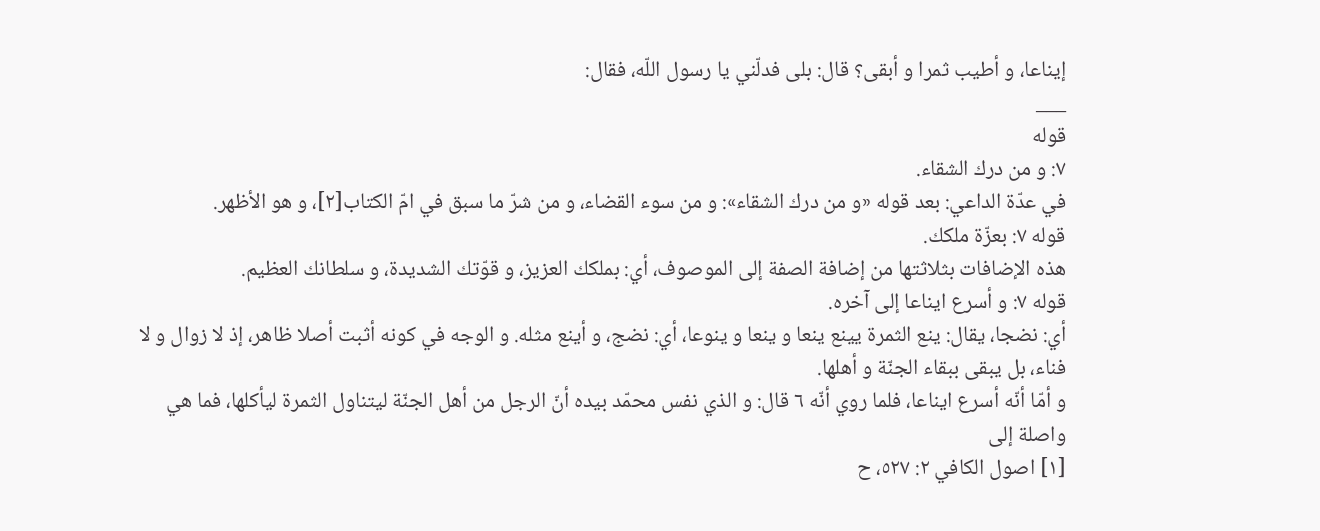إيناعا، و أطيب ثمرا و أبقى؟ قال: بلى فدلّني يا رسول اللّه، فقال:
___
قوله
٧: و من درك الشقاء.
في عدّة الداعي: بعد قوله «و من درك الشقاء»: و من سوء القضاء، و من شرّ ما سبق في امّ الكتاب[٢]، و هو الأظهر.
قوله ٧: بعزّة ملكك.
هذه الإضافات بثلاثتها من إضافة الصفة إلى الموصوف، أي: بملكك العزيز، و قوّتك الشديدة، و سلطانك العظيم.
قوله ٧: و أسرع ايناعا إلى آخره.
أي: نضجا، يقال: ينع الثمرة يينع ينعا و ينعا و ينوعا، أي: نضج، و أينع مثله. و الوجه في كونه أثبت أصلا ظاهر، إذ لا زوال و لا فناء، بل يبقى ببقاء الجنّة و أهلها.
و أمّا أنّه أسرع ايناعا، فلما روي أنّه ٦ قال: و الذي نفس محمّد بيده أنّ الرجل من أهل الجنّة ليتناول الثمرة ليأكلها، فما هي واصلة إلى
[١] اصول الكافي ٢: ٥٢٧، ح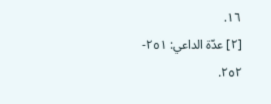١٦.
[٢] عدّة الداعي: ٢٥١- ٢٥٢.